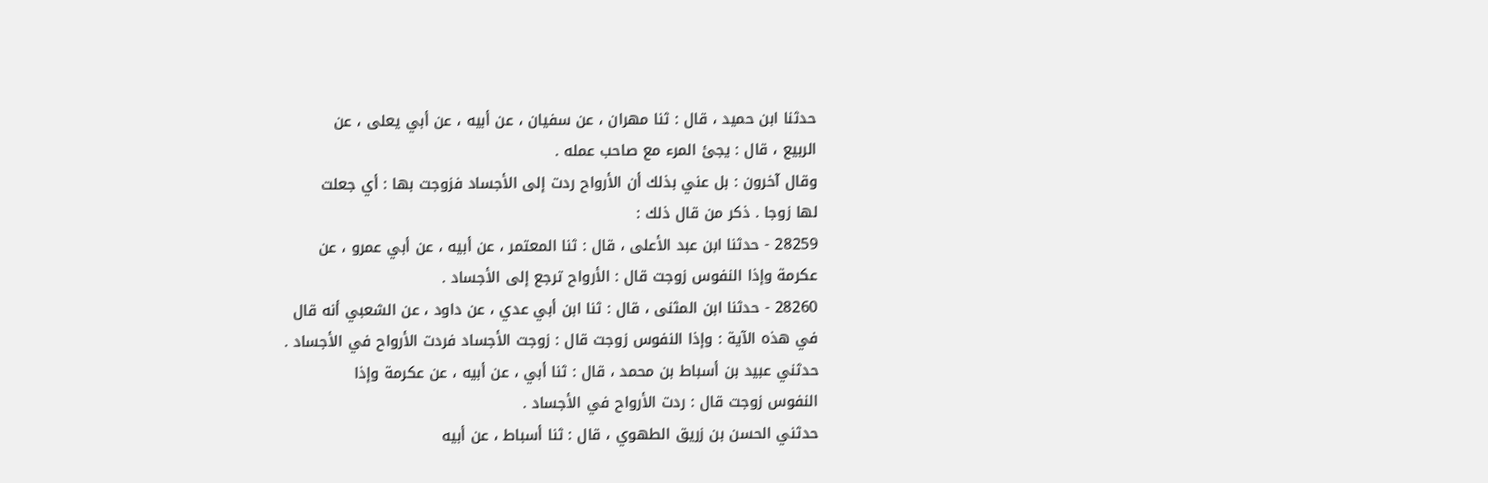حدثنا ابن حميد ، قال : ثنا مهران ، عن سفيان ، عن أبيه ، عن أبي يعلى ، عن
الربيع ، قال : يجئ المرء مع صاحب عمله .
وقال آخرون : بل عني بذلك أن الأرواح ردت إلى الأجساد فزوجت بها : أي جعلت
لها زوجا . ذكر من قال ذلك :
28259 - حدثنا ابن عبد الأعلى ، قال : ثنا المعتمر ، عن أبيه ، عن أبي عمرو ، عن
عكرمة وإذا النفوس زوجت قال : الأرواح ترجع إلى الأجساد .
28260 - حدثنا ابن المثنى ، قال : ثنا ابن أبي عدي ، عن داود ، عن الشعبي أنه قال
في هذه الآية : وإذا النفوس زوجت قال : زوجت الأجساد فردت الأرواح في الأجساد .
حدثني عبيد بن أسباط بن محمد ، قال : ثنا أبي ، عن أبيه ، عن عكرمة وإذا
النفوس زوجت قال : ردت الأرواح في الأجساد .
حدثني الحسن بن زريق الطهوي ، قال : ثنا أسباط ، عن أبيه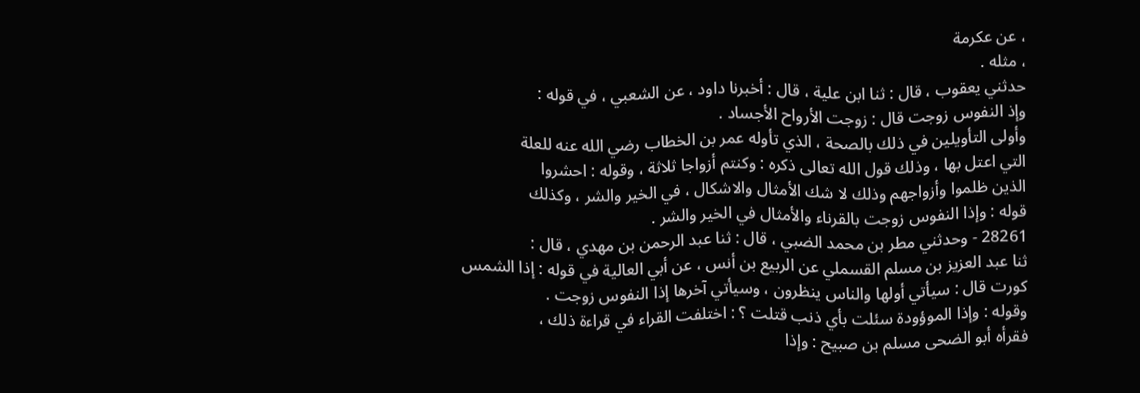، عن عكرمة
، مثله .
حدثني يعقوب ، قال : ثنا ابن علية ، قال : أخبرنا داود ، عن الشعبي ، في قوله :
وإذ النفوس زوجت قال : زوجت الأرواح الأجساد .
وأولى التأويلين في ذلك بالصحة ، الذي تأوله عمر بن الخطاب رضي الله عنه للعلة
التي اعتل بها ، وذلك قول الله تعالى ذكره : وكنتم أزواجا ثلاثة ، وقوله : احشروا
الذين ظلموا وأزواجهم وذلك لا شك الأمثال والاشكال ، في الخير والشر ، وكذلك
قوله : وإذا النفوس زوجت بالقرناء والأمثال في الخير والشر .
28261 - وحدثني مطر بن محمد الضبي ، قال : ثنا عبد الرحمن بن مهدي ، قال :
ثنا عبد العزيز بن مسلم القسملي عن الربيع بن أنس ، عن أبي العالية في قوله : إذا الشمس
كورت قال : سيأتي أولها والناس ينظرون ، وسيأتي آخرها إذا النفوس زوجت .
وقوله : وإذا الموؤودة سئلت بأي ذنب قتلت ؟ : اختلفت القراء في قراءة ذلك ،
فقرأه أبو الضحى مسلم بن صبيح : وإذا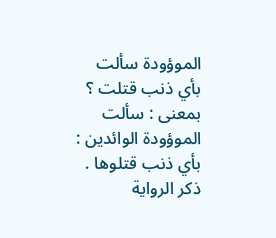الموؤودة سألت بأي ذنب قتلت ؟ بمعنى : سألت
الموؤودة الوائدين : بأي ذنب قتلوها . ذكر الرواية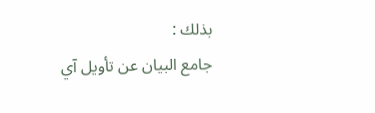بذلك :
جامع البيان عن تأويل آي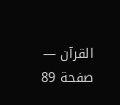القرآن — صفحة 89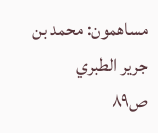مساهمون: محمد بن جرير الطبري
ص٨٩